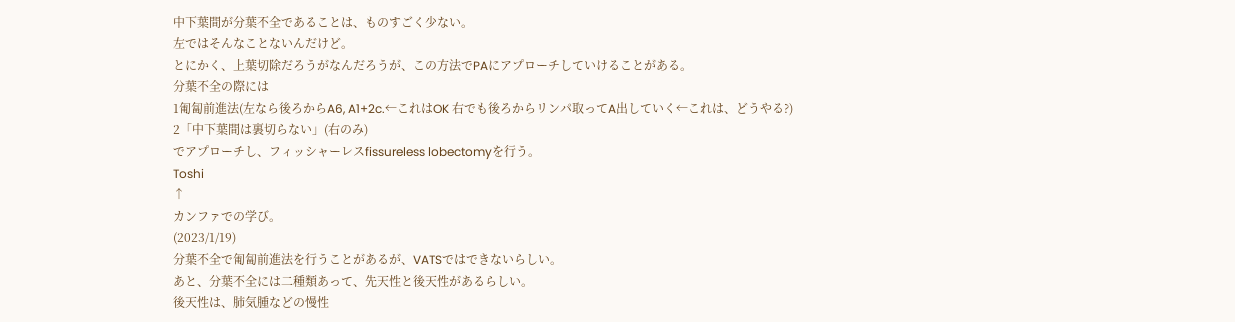中下葉間が分葉不全であることは、ものすごく少ない。
左ではそんなことないんだけど。
とにかく、上葉切除だろうがなんだろうが、この方法でPAにアプローチしていけることがある。
分葉不全の際には
1匍匐前進法(左なら後ろからA6, A1+2c.←これはOK 右でも後ろからリンパ取ってA出していく←これは、どうやる?)
2「中下葉間は裏切らない」(右のみ)
でアプローチし、フィッシャーレスfissureless lobectomyを行う。
Toshi
↑
カンファでの学び。
(2023/1/19)
分葉不全で匍匐前進法を行うことがあるが、VATSではできないらしい。
あと、分葉不全には二種類あって、先天性と後天性があるらしい。
後天性は、肺気腫などの慢性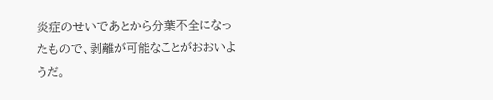炎症のせいであとから分葉不全になったもので、剥離が可能なことがおおいようだ。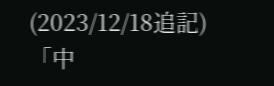(2023/12/18追記)
「中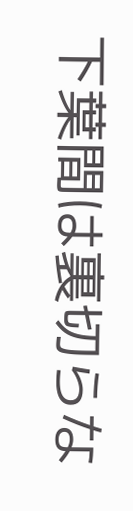下葉間は裏切らな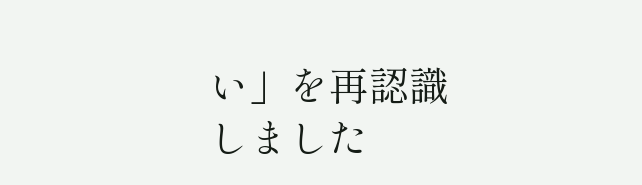い」を再認識しました